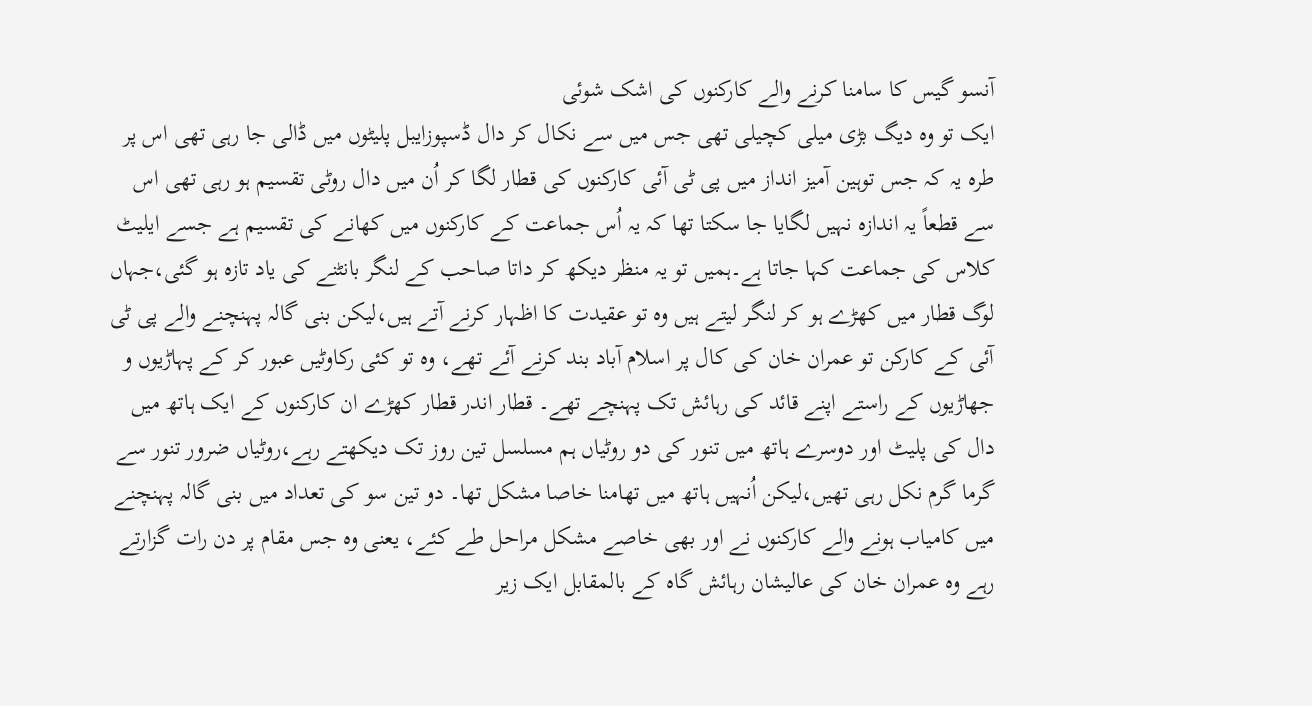آنسو گیس کا سامنا کرنے والے کارکنوں کی اشک شوئی
ایک تو وہ دیگ بڑی میلی کچیلی تھی جس میں سے نکال کر دال ڈسپوزایبل پلیٹوں میں ڈالی جا رہی تھی اس پر طرہ یہ کہ جس توہین آمیز انداز میں پی ٹی آئی کارکنوں کی قطار لگا کر اُن میں دال روٹی تقسیم ہو رہی تھی اس سے قطعاً یہ اندازہ نہیں لگایا جا سکتا تھا کہ یہ اُس جماعت کے کارکنوں میں کھانے کی تقسیم ہے جسے ایلیٹ کلاس کی جماعت کہا جاتا ہے۔ہمیں تو یہ منظر دیکھ کر داتا صاحب کے لنگر بانٹنے کی یاد تازہ ہو گئی،جہاں لوگ قطار میں کھڑے ہو کر لنگر لیتے ہیں وہ تو عقیدت کا اظہار کرنے آتے ہیں،لیکن بنی گالہ پہنچنے والے پی ٹی آئی کے کارکن تو عمران خان کی کال پر اسلام آباد بند کرنے آئے تھے، وہ تو کئی رکاوٹیں عبور کر کے پہاڑیوں و جھاڑیوں کے راستے اپنے قائد کی رہائش تک پہنچے تھے۔ قطار اندر قطار کھڑے ان کارکنوں کے ایک ہاتھ میں دال کی پلیٹ اور دوسرے ہاتھ میں تنور کی دو روٹیاں ہم مسلسل تین روز تک دیکھتے رہے،روٹیاں ضرور تنور سے گرما گرم نکل رہی تھیں،لیکن اُنہیں ہاتھ میں تھامنا خاصا مشکل تھا۔ دو تین سو کی تعداد میں بنی گالہ پہنچنے میں کامیاب ہونے والے کارکنوں نے اور بھی خاصے مشکل مراحل طے کئے، یعنی وہ جس مقام پر دن رات گزارتے رہے وہ عمران خان کی عالیشان رہائش گاہ کے بالمقابل ایک زیر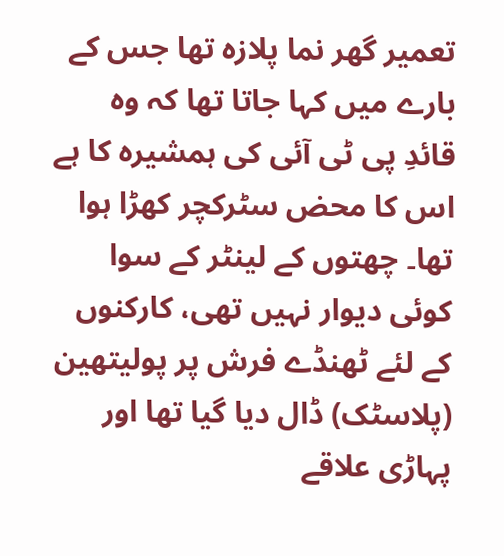تعمیر گھر نما پلازہ تھا جس کے بارے میں کہا جاتا تھا کہ وہ قائدِ پی ٹی آئی کی ہمشیرہ کا ہے اس کا محض سٹرکچر کھڑا ہوا تھا۔ چھتوں کے لینٹر کے سوا کوئی دیوار نہیں تھی، کارکنوں کے لئے ٹھنڈے فرش پر پولیتھین (پلاسٹک) ڈال دیا گیا تھا اور پہاڑی علاقے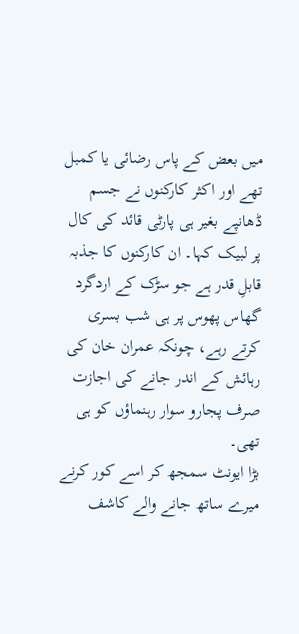میں بعض کے پاس رضائی یا کمبل تھے اور اکثر کارکنوں نے جسم ڈھانپے بغیر ہی پارٹی قائد کی کال پر لبیک کہا۔ ان کارکنوں کا جذبہ قابلِ قدر ہے جو سڑک کے اردگرد گھاس پھوس پر ہی شب بسری کرتے رہے، چونکہ عمران خان کی رہائش کے اندر جانے کی اجازت صرف پجارو سوار رہنماؤں کو ہی تھی۔
بڑا ایونٹ سمجھ کر اسے کور کرنے میرے ساتھ جانے والے کاشف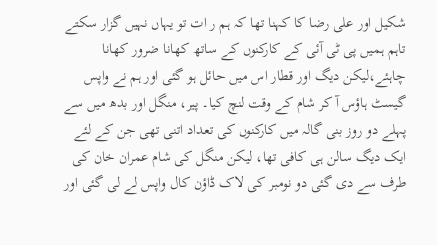شکیل اور علی رضا کا کہنا تھا کہ ہم ر ات تو یہاں نہیں گزار سکتے تاہم ہمیں پی ٹی آئی کے کارکنوں کے ساتھ کھانا ضرور کھانا چاہئے،لیکن دیگ اور قطار اس میں حائل ہو گئی اور ہم نے واپس گیسٹ ہاؤس آ کر شام کے وقت لنچ کیا۔ پیر، منگل اور بدھ میں سے پہلے دو روز بنی گالہ میں کارکنوں کی تعداد اتنی تھی جن کے لئے ایک دیگ سالن ہی کافی تھا، لیکن منگل کی شام عمران خان کی طرف سے دی گئی دو نومبر کی لاک ڈاؤن کال واپس لے لی گئی اور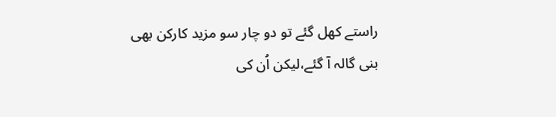راستے کھل گئے تو دو چار سو مزید کارکن بھی بنی گالہ آ گئے،لیکن اُن کی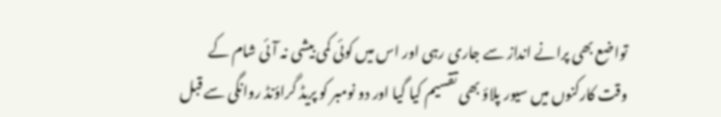تواضع بھی پرانے انداز سے جاری رہی اور اس میں کوئی کمی بیشی نہ آئی شام کے وقت کارکنوں میں سیور پلاؤ بھی تقسیم کیا گیا اور دو نومبر کو پریڈ گراؤنڈ روانگی سے قبل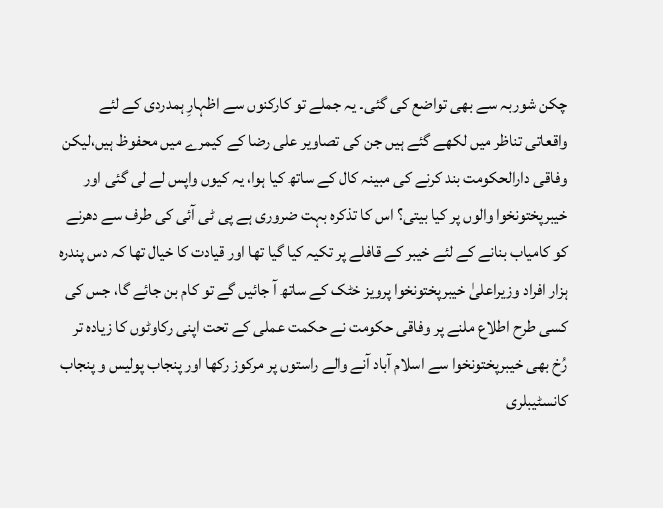چکن شوربہ سے بھی تواضع کی گئی۔ یہ جملے تو کارکنوں سے اظہارِ ہمدردی کے لئے واقعاتی تناظر میں لکھے گئے ہیں جن کی تصاویر علی رضا کے کیمرے میں محفوظ ہیں،لیکن وفاقی دارالحکومت بند کرنے کی مبینہ کال کے ساتھ کیا ہوا، یہ کیوں واپس لے لی گئی اور خیبرپختونخوا والوں پر کیا بیتی؟ اس کا تذکرہ بہت ضروری ہے پی ٹی آئی کی طرف سے دھرنے کو کامیاب بنانے کے لئے خیبر کے قافلے پر تکیہ کیا گیا تھا اور قیادت کا خیال تھا کہ دس پندرہ ہزار افراد وزیراعلیٰ خیبرپختونخوا پرویز خٹک کے ساتھ آ جائیں گے تو کام بن جائے گا، جس کی کسی طرح اطلاع ملنے پر وفاقی حکومت نے حکمت عملی کے تحت اپنی رکاوٹوں کا زیادہ تر رُخ بھی خیبرپختونخوا سے اسلام آباد آنے والے راستوں پر مرکوز رکھا اور پنجاب پولیس و پنجاب کانسٹیبلری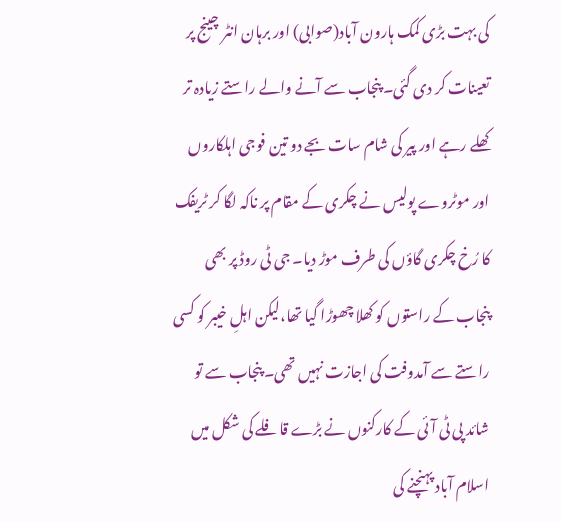کی بہت بڑی کمک ہارون آباد(صوابی) اور برہان انٹر چینج پر تعینات کر دی گئی۔ پنجاب سے آنے والے راستے زیادہ تر کھلے رہے اور پیر کی شام سات بجے دو تین فوجی اہلکاروں اور موٹروے پولیس نے چکری کے مقام پر ناکہ لگا کر ٹریفک کا رُخ چکری گاؤں کی طرف موڑ دیا۔ جی ٹی روڈ پر بھی پنجاب کے راستوں کو کھلا چھوڑا گیا تھا،لیکن اہلِ خیبر کو کسی راستے سے آمدوفت کی اجازت نہیں تھی۔ پنجاب سے تو شائد پی ٹی آئی کے کارکنوں نے بڑے قافلے کی شکل میں اسلام آباد پہنچنے کی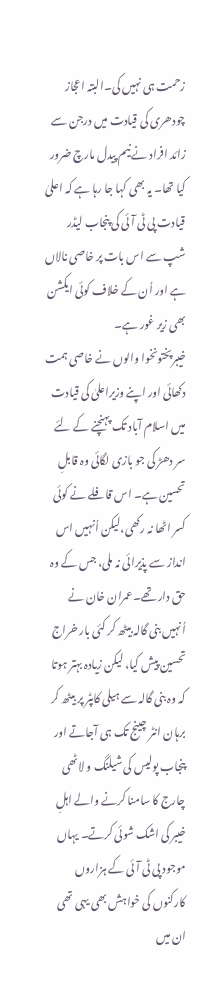زحمت ہی نہیں کی۔البتہ اعجاز چودھری کی قیادت میں درجن سے زائد افراد نے نیم پیدل مارچ ضرور کیا تھا۔ یہ بھی کہا جا رہا ہے کہ اعلیٰ قیادت پی ٹی آئی کی پنجاب لیڈر شپ سے اس بات پر خاصی نالاں ہے اور اُن کے خلاف کوئی ایکشن بھی زیر غور ہے۔
خیبرپختونخوا والوں نے خاصی ہمت دکھائی اور اپنے وزیراعلیٰ کی قیادت میں اسلام آباد تک پہنچنے کے لئے سر دھڑ کی جو بازی لگائی وہ قابلِ تحسین ہے۔ اس قافلے نے کوئی کسر اٹھا نہ رکھی،لیکن اُنہیں اس انداز سے پذیرائی نہ ملی، جس کے وہ حق دار تھے۔عمران خان نے اُنہیں بنی گالہ بیٹھ کر کئی بار خراج تحسین پیش کیا، لیکن زیادہ بہتر ہوتا کہ وہ بنی گالہ سے ہیلی کاپٹر پر بیٹھ کر برہان انٹر چینج تک ہی آجاتے اور پنجاب پولیس کی شیلنگ و لاٹھی چارج کا سامنا کرنے والے اہلِ خیبر کی اشک شوئی کرتے۔ یہاں موجود پی ٹی آئی کے ہزاروں کارکنوں کی خواہش بھی یہی تھی ان میں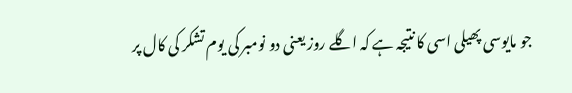جو مایوسی پھیلی اسی کا نتیجہ ہے کہ اگلے روز یعنی دو نومبر کی یوم تشکر کی کال پر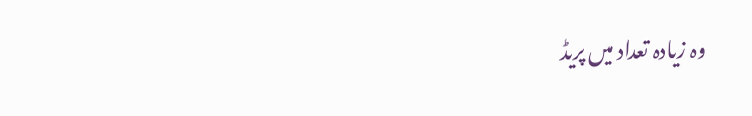وہ زیادہ تعداد میں پریڈ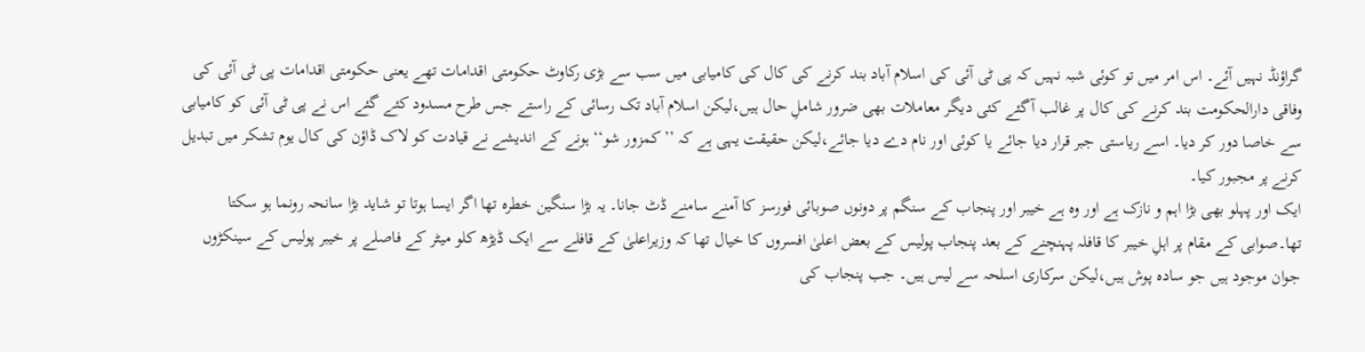گراؤنڈ نہیں آئے۔ اس امر میں تو کوئی شبہ نہیں کہ پی ٹی آئی کی اسلام آباد بند کرنے کی کال کی کامیابی میں سب سے بڑی رکاوٹ حکومتی اقدامات تھے یعنی حکومتی اقدامات پی ٹی آئی کی وفاقی دارالحکومت بند کرنے کی کال پر غالب آگئے کئی دیگر معاملات بھی ضرور شاملِ حال ہیں،لیکن اسلام آباد تک رسائی کے راستے جس طرح مسدود کئے گئے اس نے پی ٹی آئی کو کامیابی سے خاصا دور کر دیا۔ اسے ریاستی جبر قرار دیا جائے یا کوئی اور نام دے دیا جائے،لیکن حقیقت یہی ہے کہ ’’کمزور شو‘‘ ہونے کے اندیشے نے قیادت کو لاک ڈاؤن کی کال یوم تشکر میں تبدیل کرنے پر مجبور کیا۔
ایک اور پہلو بھی بڑا اہم و نازک ہے اور وہ ہے خیبر اور پنجاب کے سنگم پر دونوں صوبائی فورسز کا آمنے سامنے ڈٹ جانا۔ یہ بڑا سنگین خطرہ تھا اگر ایسا ہوتا تو شاید بڑا سانحہ رونما ہو سکتا تھا۔صوابی کے مقام پر اہلِ خیبر کا قافلہ پہنچنے کے بعد پنجاب پولیس کے بعض اعلیٰ افسروں کا خیال تھا کہ وزیراعلیٰ کے قافلے سے ایک ڈیڑھ کلو میٹر کے فاصلے پر خیبر پولیس کے سینکڑوں جوان موجود ہیں جو سادہ پوش ہیں،لیکن سرکاری اسلحہ سے لیس ہیں۔ جب پنجاب کی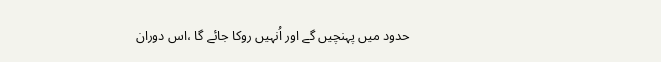حدود میں پہنچیں گے اور اُنہیں روکا جائے گا ،اس دوران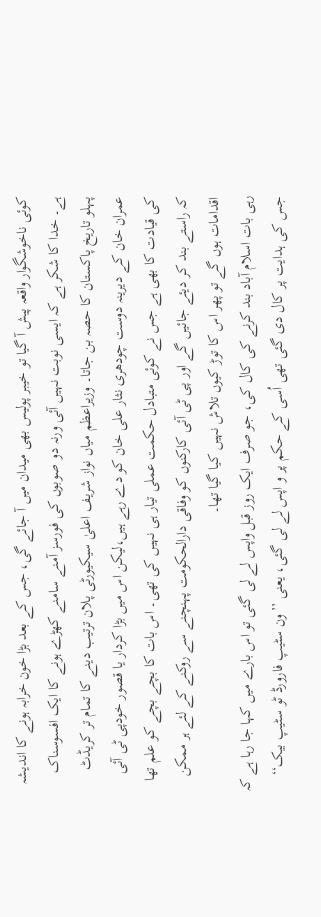کوئی ناخوشگوار واقعہ پیش آ گیا تو خیبر پولیس بھی میدان میں آ جائے گی، جس کے بعد بڑا خون خرابہ ہونے کا اندیشہ ہے۔ خدا کا شکر ہے کہ ایسی نوبت نہیں آئی ورنہ دو صوبوں کی فورسز آمنے سامنے کھڑے ہونے کا ایک افسوسناک پہلو تاریخ پاکستان کا حصہ بن جاتا۔ وزیراعظم میاں نواز شریف اعلیٰ سیکیورٹی پلان ترتیب دینے کا تمام تر کریڈٹ عمران خان کے دیرینہ دوست چودھری نثار علی خان کو دے رہے ہیں،لیکن اس میں بڑا کردار یا قصور خودپی ٹی آئی کی قیادت کا بھی ہے جس نے کوئی متبادل حکمت عملی تیار ہی نہیں کی تھی۔ اس بات کا بچے بچے کو علم تھا کہ راستے بند کر دیئے جائیں گے اور پی ٹی آئی کارکنوں کو وفاقی دارالحکومت پہنچنے سے روکنے کے لئے ہر ممکن اقدامات ہوں گے تو پھر اس کا توڑ کیوں تلاش نہیں کیا گیا تھا۔
رہی بات اسلام آباد بند کرنے کی کال کی، جو صرف ایک روز قبل واپس لے لی گئی تو اس بارے میں کہا جا رہا ہے کہ جس کی ہدایت پر کال دی گئی تھی اُسی کے حکم پر و اپس لے لی گئی، یعنی ’’ون سٹیپ فارورڈ ٹو سٹیپ بیک‘‘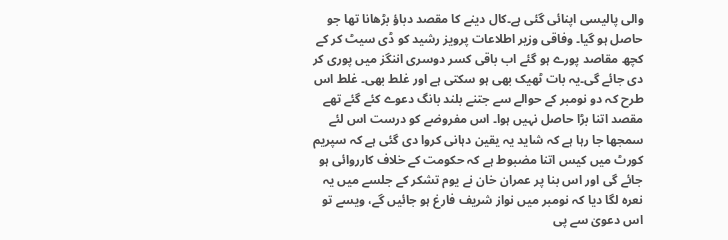والی پالیسی اپنائی گئی ہے۔کال دینے کا مقصد دباؤ بڑھانا تھا جو حاصل ہو گیا۔ وفاقی وزیر اطلاعات پرویز رشید کو ڈی سیٹ کر کے کچھ مقاصد پورے ہو گئے اب باقی کسر دوسری اننگز میں پوری کر دی جائے گی۔یہ بات ٹھیک بھی ہو سکتی ہے اور غلط بھی۔ غلط اس طرح کہ دو نومبر کے حوالے سے جتنے بلند بانگ دعوے کئے گئے تھے مقصد اتنا بڑا حاصل نہیں ہوا۔ اس مفروضے کو درست اس لئے سمجھا جا رہا ہے کہ شاید یہ یقین دہانی کروا دی گئی ہے کہ سپریم کورٹ میں کیس اتنا مضبوط ہے کہ حکومت کے خلاف کارروائی ہو جائے گی اور اس بنا پر عمران خان نے یوم تشکر کے جلسے میں یہ نعرہ لگا دیا کہ نومبر میں نواز شریف فارغ ہو جائیں گے، ویسے تو اس دعویٰ سے پی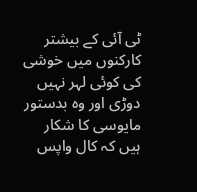ٹی آئی کے بیشتر کارکنوں میں خوشی کی کوئی لہر نہیں دوڑی اور وہ بدستور مایوسی کا شکار ہیں کہ کال واپس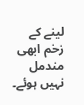لینے کے زخم ابھی مندمل نہیں ہوئے۔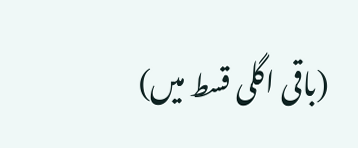(باقی اگلی قسط میں)